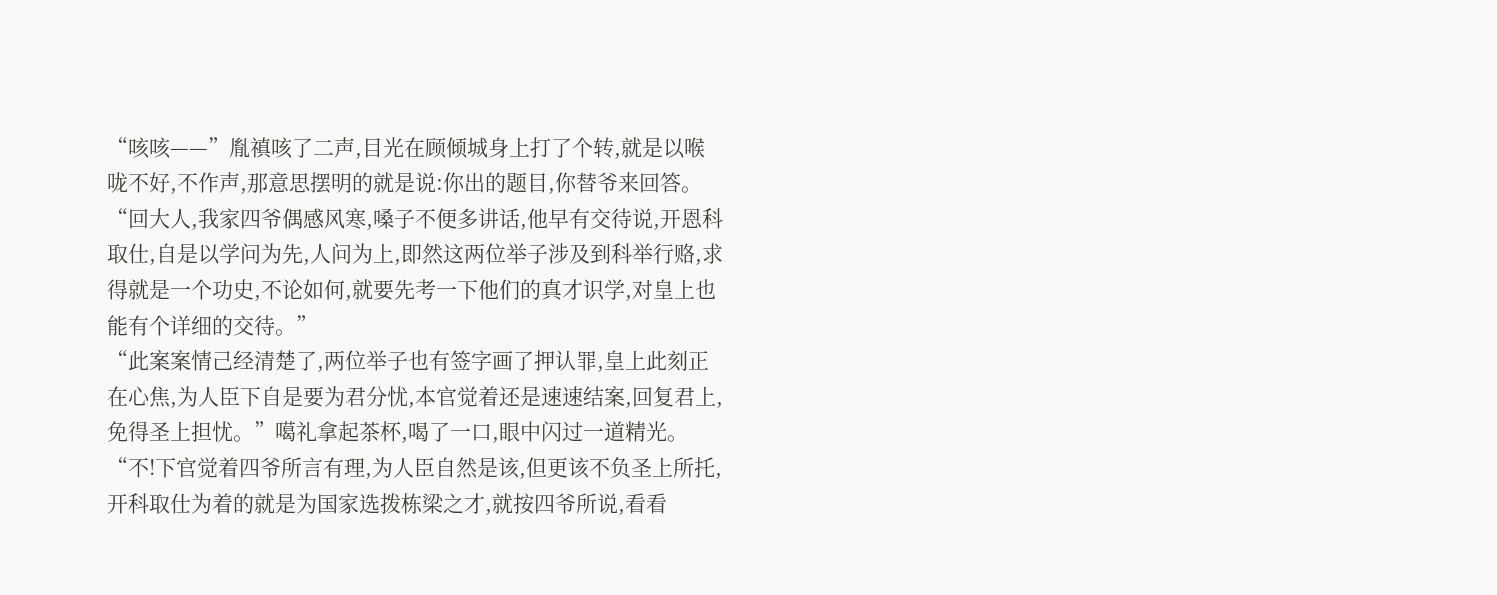“咳咳——”胤禛咳了二声,目光在顾倾城身上打了个转,就是以喉咙不好,不作声,那意思摆明的就是说:你出的题目,你替爷来回答。
“回大人,我家四爷偶感风寒,嗓子不便多讲话,他早有交待说,开恩科取仕,自是以学问为先,人问为上,即然这两位举子涉及到科举行赂,求得就是一个功史,不论如何,就要先考一下他们的真才识学,对皇上也能有个详细的交待。”
“此案案情己经清楚了,两位举子也有签字画了押认罪,皇上此刻正在心焦,为人臣下自是要为君分忧,本官觉着还是速速结案,回复君上,免得圣上担忧。”噶礼拿起茶杯,喝了一口,眼中闪过一道精光。
“不!下官觉着四爷所言有理,为人臣自然是该,但更该不负圣上所托,开科取仕为着的就是为国家选拨栋梁之才,就按四爷所说,看看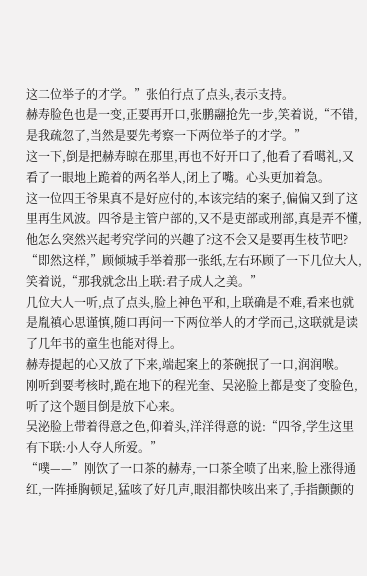这二位举子的才学。”张伯行点了点头,表示支持。
赫寿脸色也是一变,正要再开口,张鹏翮抢先一步,笑着说,“不错,是我疏忽了,当然是要先考察一下两位举子的才学。”
这一下,倒是把赫寿晾在那里,再也不好开口了,他看了看噶礼,又看了一眼地上跪着的两名举人,闭上了嘴。心头更加着急。
这一位四王爷果真不是好应付的,本该完结的案子,偏偏又到了这里再生风波。四爷是主管户部的,又不是吏部或刑部,真是弄不懂,他怎么突然兴起考究学问的兴趣了?这不会又是要再生枝节吧?
“即然这样,”顾倾城手举着那一张纸,左右环顾了一下几位大人,笑着说,“那我就念出上联:君子成人之美。”
几位大人一听,点了点头,脸上神色平和,上联确是不难,看来也就是胤禛心思谨慎,随口再问一下两位举人的才学而己,这联就是读了几年书的童生也能对得上。
赫寿提起的心又放了下来,端起案上的茶碗抿了一口,润润喉。
刚听到要考核时,跪在地下的程光奎、吴泌脸上都是变了变脸色,听了这个题目倒是放下心来。
吴泌脸上带着得意之色,仰着头,洋洋得意的说:“四爷,学生这里有下联:小人夺人所爱。”
“噗——”刚饮了一口茶的赫寿,一口茶全喷了出来,脸上涨得通红,一阵捶胸顿足,猛咳了好几声,眼泪都快咳出来了,手指颤颤的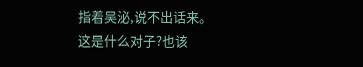指着吴泌,说不出话来。
这是什么对子?也该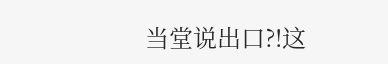当堂说出口?!这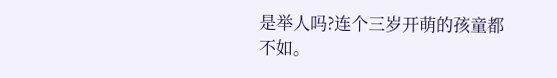是举人吗?连个三岁开萌的孩童都不如。